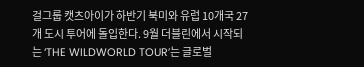걸그룹 캣츠아이가 하반기 북미와 유럽 10개국 27개 도시 투어에 돌입한다. 9월 더블린에서 시작되는 ‘THE WILDWORLD TOUR’는 글로벌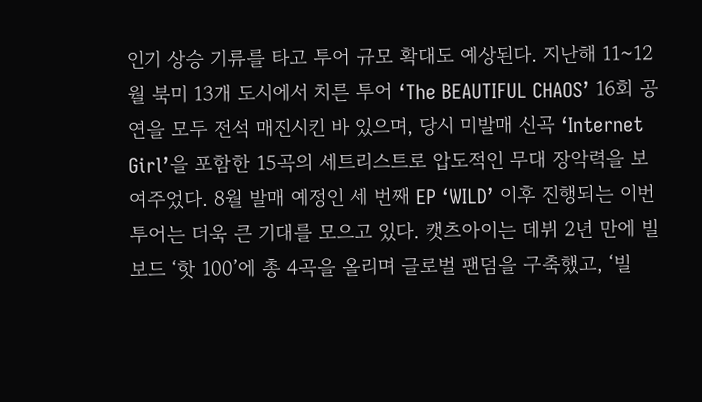인기 상승 기류를 타고 투어 규모 확대도 예상된다. 지난해 11~12월 북미 13개 도시에서 치른 투어 ‘The BEAUTIFUL CHAOS’ 16회 공연을 모두 전석 매진시킨 바 있으며, 당시 미발매 신곡 ‘Internet Girl’을 포함한 15곡의 세트리스트로 압도적인 무대 장악력을 보여주었다. 8월 발매 예정인 세 번째 EP ‘WILD’ 이후 진행되는 이번 투어는 더욱 큰 기대를 모으고 있다. 캣츠아이는 데뷔 2년 만에 빌보드 ‘핫 100’에 총 4곡을 올리며 글로벌 팬덤을 구축했고, ‘빌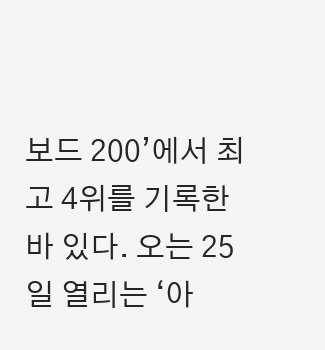보드 200’에서 최고 4위를 기록한 바 있다. 오는 25일 열리는 ‘아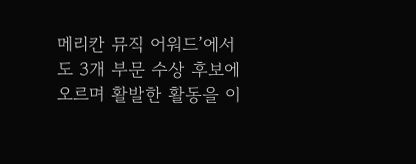메리칸 뮤직 어워드’에서도 3개 부문 수상 후보에 오르며 활발한 활동을 이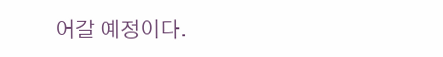어갈 예정이다.